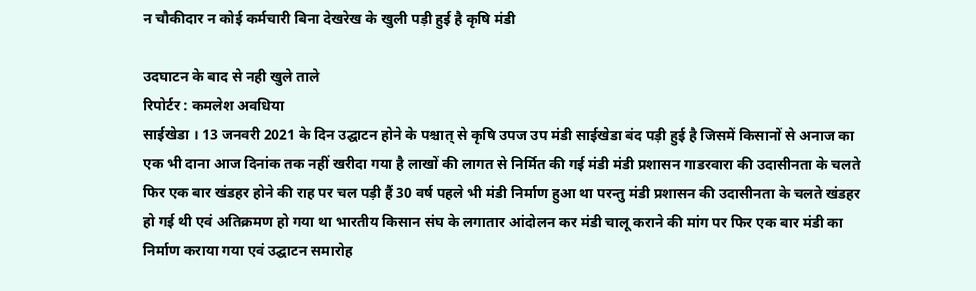न चौकीदार न कोई कर्मचारी बिना देखरेख के खुली पड़ी हुई है कृषि मंडी

उदघाटन के बाद से नही खुले ताले
रिपोर्टर : कमलेश अवधिया
साईखेडा । 13 जनवरी 2021 के दिन उद्घाटन होने के पश्चात् से कृषि उपज उप मंडी साईखेडा बंद पड़ी हुई है जिसमें किसानों से अनाज का एक भी दाना आज दिनांक तक नहीं खरीदा गया है लाखों की लागत से निर्मित की गई मंडी मंडी प्रशासन गाडरवारा की उदासीनता के चलते फिर एक बार खंडहर होने की राह पर चल पड़ी हैं 30 वर्ष पहले भी मंडी निर्माण हुआ था परन्तु मंडी प्रशासन की उदासीनता के चलते खंडहर हो गई थी एवं अतिक्रमण हो गया था भारतीय किसान संघ के लगातार आंदोलन कर मंडी चालू कराने की मांग पर फिर एक बार मंडी का निर्माण कराया गया एवं उद्घाटन समारोह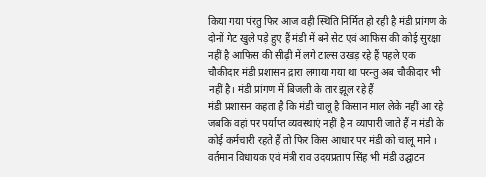किया गया पंरतु फिर आज वही स्थिति निर्मित हो रही है मंडी प्रांगण के दोनों गेट खुले पड़े हुए हैं मंडी में बने सेट एवं आफिस की कोई सुरक्षा नहीं है आफिस की सीढ़ी में लगे टाल्स उखड़ रहे हैं पहले एक चौकीदार मंडी प्रशासन द्रारा लगाया गया था परन्तु अब चौकीदार भी नहीं है। मंडी प्रांगण में बिजली के तार झूल रहे हैं
मंडी प्रशासन कहता है कि मंडी चालू है किसान माल लेके नहीं आ रहे जबकि वहां पर पर्याप्त व्यवस्थाएं नहीं है न व्यापारी जाते हैं न मंडी के कोई कर्मचारी रहते हैं तो फिर किस आधार पर मंडी को चालू माने ।
वर्तमान विधायक एवं मंत्री राव उदयप्रताप सिंह भी मंडी उद्घाटन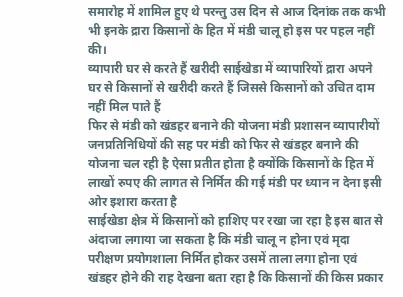समारोह में शामिल हुए थे परन्तु उस दिन से आज दिनांक तक कभी भी इनके द्रारा किसानों के हित में मंडी चालू हो इस पर पहल नहीं की।
व्यापारी घर से करते हैं खरीदी साईखेडा में व्यापारियों द्रारा अपने घर से किसानों से खरीदी करते हैं जिससे किसानों को उचित दाम नहीं मिल पाते हैं
फिर से मंडी को खंडहर बनाने की योजना मंडी प्रशासन व्यापारीयों जनप्रतिनिधियों की सह पर मंडी को फिर से खंडहर बनाने की योजना चल रही है ऐसा प्रतीत होता है क्योंकि किसानों के हित में लाखों रुपए की लागत से निर्मित की गई मंडी पर ध्यान न देना इसी ओर इशारा करता है
साईखेडा क्षेत्र में किसानों को हाशिए पर रखा जा रहा है इस बात से अंदाजा लगाया जा सकता है कि मंडी चालू न होना एवं मृदा परीक्षण प्रयोगशाला निर्मित होकर उसमें ताला लगा होना एवं खंडहर होने की राह देखना बता रहा है कि किसानों की किस प्रकार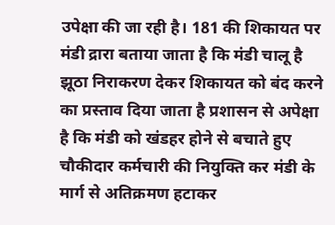उपेक्षा की जा रही है। 181 की शिकायत पर मंडी द्रारा बताया जाता है कि मंडी चालू है झूठा निराकरण देकर शिकायत को बंद करने का प्रस्ताव दिया जाता है प्रशासन से अपेक्षा है कि मंडी को खंडहर होने से बचाते हुए चौकीदार कर्मचारी की नियुक्ति कर मंडी के मार्ग से अतिक्रमण हटाकर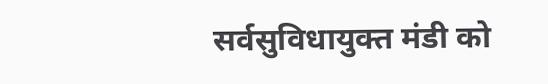सर्वसुविधायुक्त मंडी को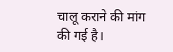चालू कराने की मांग की गई है।